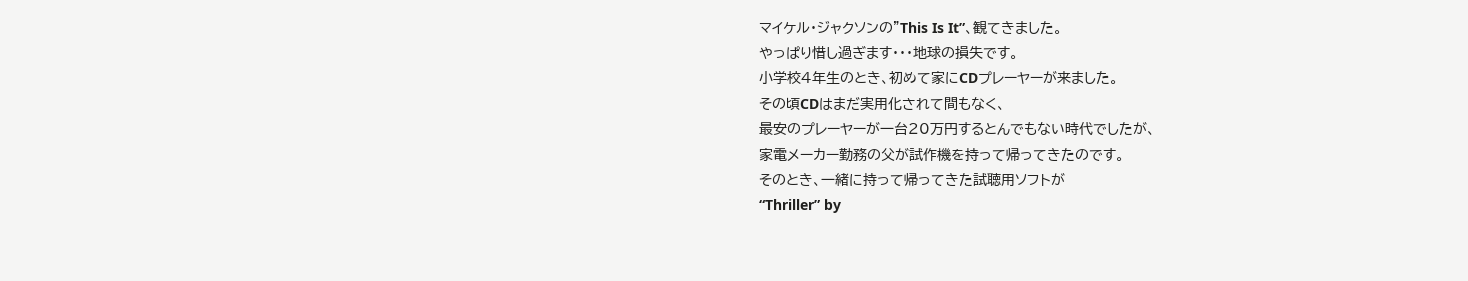マイケル・ジャクソンの”This Is It”、観てきました。
やっぱり惜し過ぎます・・・地球の損失です。
小学校4年生のとき、初めて家にCDプレーヤーが来ました。
その頃CDはまだ実用化されて間もなく、
最安のプレーヤーが一台20万円するとんでもない時代でしたが、
家電メーカー勤務の父が試作機を持って帰ってきたのです。
そのとき、一緒に持って帰ってきた試聴用ソフトが
“Thriller” by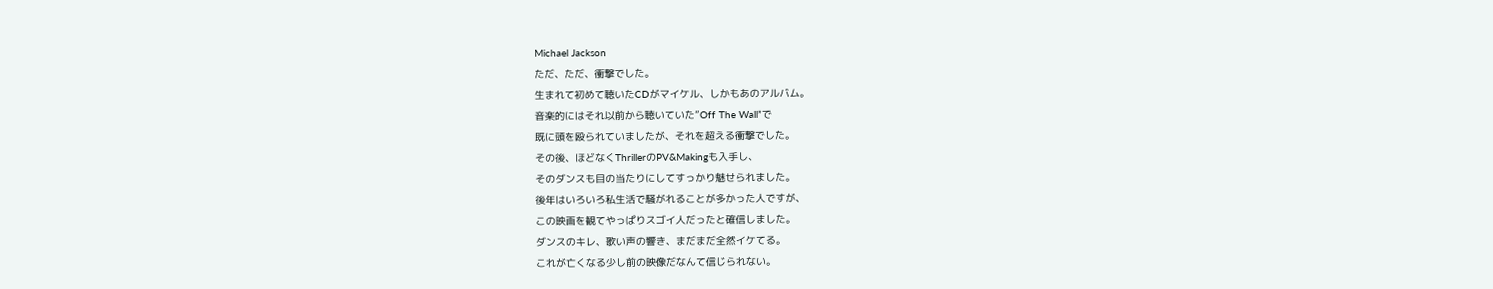Michael Jackson
ただ、ただ、衝撃でした。
生まれて初めて聴いたCDがマイケル、しかもあのアルバム。
音楽的にはそれ以前から聴いていた”Off The Wall”で
既に頭を殴られていましたが、それを超える衝撃でした。
その後、ほどなくThrillerのPV&Makingも入手し、
そのダンスも目の当たりにしてすっかり魅せられました。
後年はいろいろ私生活で騒がれることが多かった人ですが、
この映画を観てやっぱりスゴイ人だったと確信しました。
ダンスのキレ、歌い声の響き、まだまだ全然イケてる。
これが亡くなる少し前の映像だなんて信じられない。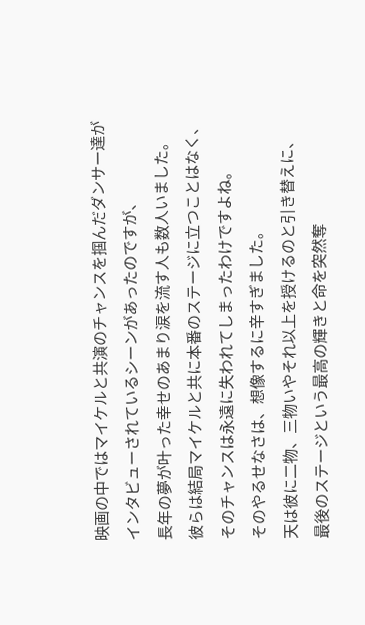映画の中ではマイケルと共演のチャンスを掴んだダンサー達が
インタビューされているシーンがあったのですが、
長年の夢が叶った幸せのあまり涙を流す人も数人いました。
彼らは結局マイケルと共に本番のステージに立つことはなく、
そのチャンスは永遠に失われてしまったわけですよね。
そのやるせなさは、想像するに辛すぎました。
天は彼に二物、三物いやそれ以上を授けるのと引き替えに、
最後のステージという最高の輝きと命を突然奪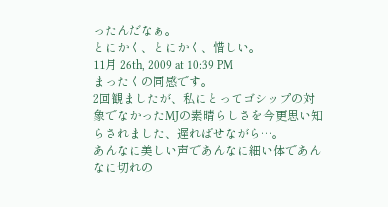ったんだなぁ。
とにかく、とにかく、惜しい。
11月 26th, 2009 at 10:39 PM
まったくの同感です。
2回観ましたが、私にとってゴシップの対象でなかったMJの素晴らしさを今更思い知らされました、遅ればせながら…。
あんなに美しい声であんなに細い体であんなに切れの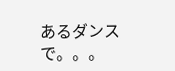あるダンスで。。。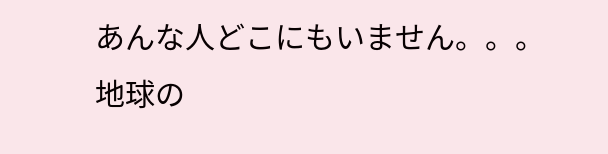あんな人どこにもいません。。。
地球の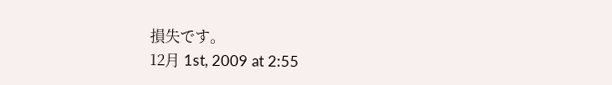損失です。
12月 1st, 2009 at 2:55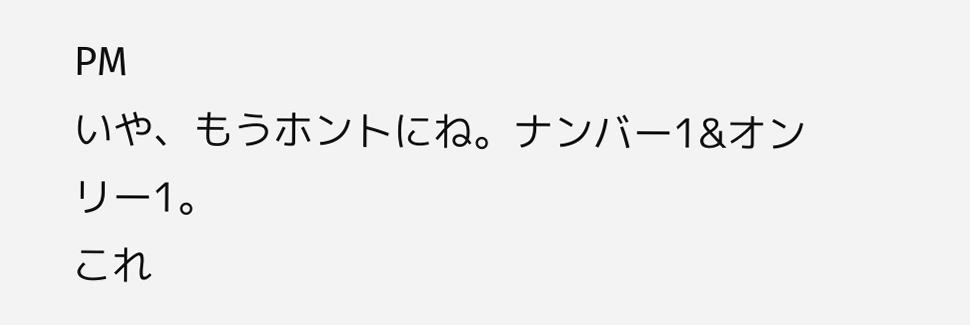PM
いや、もうホントにね。ナンバー1&オンリー1。
これ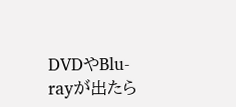DVDやBlu-rayが出たら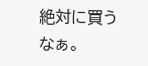絶対に買うなぁ。